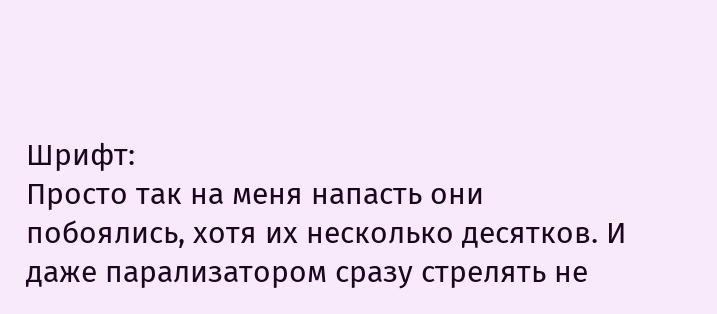Шрифт:
Просто так на меня напасть они побоялись, хотя их несколько десятков. И даже парализатором сразу стрелять не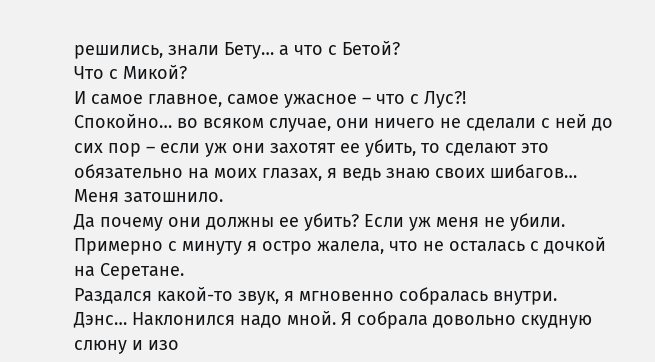решились, знали Бету… а что с Бетой?
Что с Микой?
И самое главное, самое ужасное – что с Лус?!
Спокойно… во всяком случае, они ничего не сделали с ней до сих пор – если уж они захотят ее убить, то сделают это обязательно на моих глазах, я ведь знаю своих шибагов… Меня затошнило.
Да почему они должны ее убить? Если уж меня не убили.
Примерно с минуту я остро жалела, что не осталась с дочкой на Серетане.
Раздался какой-то звук, я мгновенно собралась внутри. Дэнс… Наклонился надо мной. Я собрала довольно скудную слюну и изо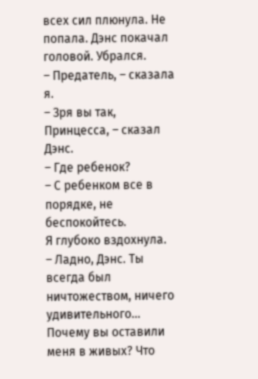всех сил плюнула. Не попала. Дэнс покачал головой. Убрался.
– Предатель, – сказала я.
– Зря вы так, Принцесса, – сказал Дэнс.
– Где ребенок?
– С ребенком все в порядке, не беспокойтесь.
Я глубоко вздохнула.
– Ладно, Дэнс. Ты всегда был ничтожеством, ничего удивительного… Почему вы оставили меня в живых? Что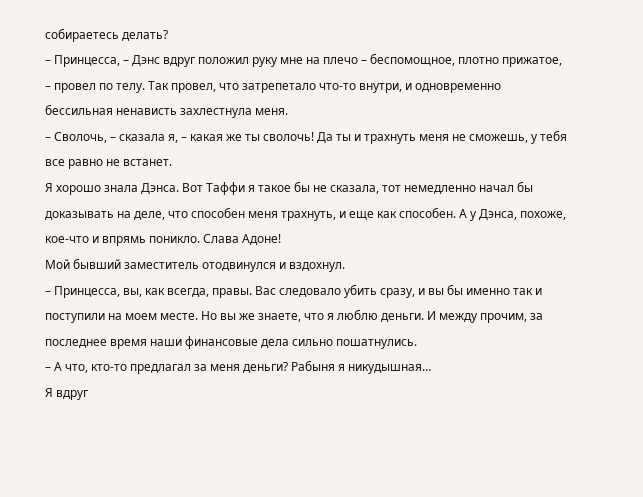собираетесь делать?
– Принцесса, – Дэнс вдруг положил руку мне на плечо – беспомощное, плотно прижатое, – провел по телу. Так провел, что затрепетало что-то внутри, и одновременно бессильная ненависть захлестнула меня.
– Сволочь, – сказала я, – какая же ты сволочь! Да ты и трахнуть меня не сможешь, у тебя все равно не встанет.
Я хорошо знала Дэнса. Вот Таффи я такое бы не сказала, тот немедленно начал бы доказывать на деле, что способен меня трахнуть, и еще как способен. А у Дэнса, похоже, кое-что и впрямь поникло. Слава Адоне!
Мой бывший заместитель отодвинулся и вздохнул.
– Принцесса, вы, как всегда, правы. Вас следовало убить сразу, и вы бы именно так и поступили на моем месте. Но вы же знаете, что я люблю деньги. И между прочим, за последнее время наши финансовые дела сильно пошатнулись.
– А что, кто-то предлагал за меня деньги? Рабыня я никудышная…
Я вдруг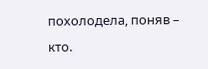похолодела, поняв – кто.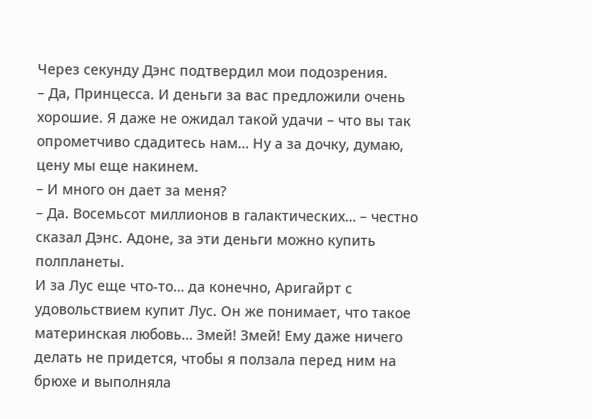Через секунду Дэнс подтвердил мои подозрения.
– Да, Принцесса. И деньги за вас предложили очень хорошие. Я даже не ожидал такой удачи – что вы так опрометчиво сдадитесь нам… Ну а за дочку, думаю, цену мы еще накинем.
– И много он дает за меня?
– Да. Восемьсот миллионов в галактических… – честно сказал Дэнс. Адоне, за эти деньги можно купить полпланеты.
И за Лус еще что-то… да конечно, Аригайрт с удовольствием купит Лус. Он же понимает, что такое материнская любовь… Змей! Змей! Ему даже ничего делать не придется, чтобы я ползала перед ним на брюхе и выполняла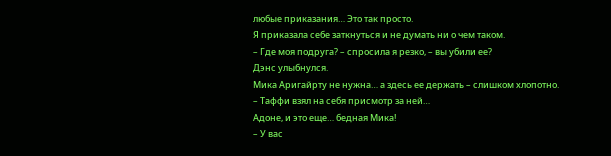любые приказания… Это так просто.
Я приказала себе заткнуться и не думать ни о чем таком.
– Где моя подруга? – спросила я резко, – вы убили ее?
Дэнс улыбнулся.
Мика Аригайрту не нужна… а здесь ее держать – слишком хлопотно.
– Таффи взял на себя присмотр за ней…
Адоне, и это еще… бедная Мика!
– У вас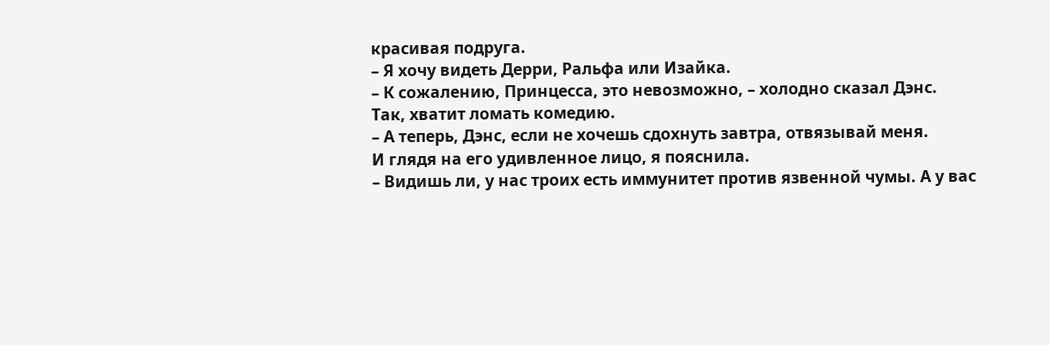красивая подруга.
– Я хочу видеть Дерри, Ральфа или Изайка.
– К сожалению, Принцесса, это невозможно, – холодно сказал Дэнс.
Так, хватит ломать комедию.
– А теперь, Дэнс, если не хочешь сдохнуть завтра, отвязывай меня.
И глядя на его удивленное лицо, я пояснила.
– Видишь ли, у нас троих есть иммунитет против язвенной чумы. А у вас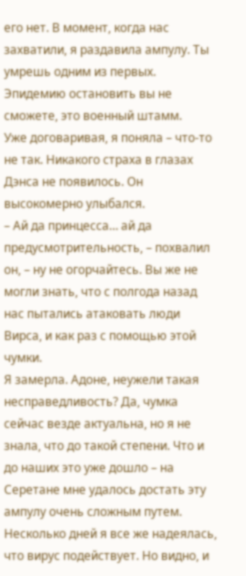его нет. В момент, когда нас захватили, я раздавила ампулу. Ты умрешь одним из первых. Эпидемию остановить вы не сможете, это военный штамм.
Уже договаривая, я поняла – что-то не так. Никакого страха в глазах Дэнса не появилось. Он высокомерно улыбался.
– Ай да принцесса… ай да предусмотрительность, – похвалил он, – ну не огорчайтесь. Вы же не могли знать, что с полгода назад нас пытались атаковать люди Вирса, и как раз с помощью этой чумки.
Я замерла. Адоне, неужели такая несправедливость? Да, чумка сейчас везде актуальна, но я не знала, что до такой степени. Что и до наших это уже дошло – на Серетане мне удалось достать эту ампулу очень сложным путем.
Несколько дней я все же надеялась, что вирус подействует. Но видно, и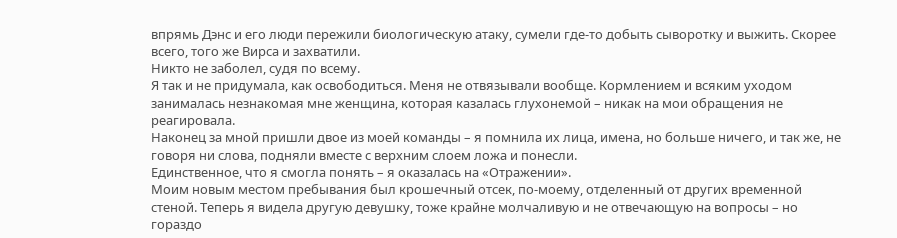впрямь Дэнс и его люди пережили биологическую атаку, сумели где-то добыть сыворотку и выжить. Скорее всего, того же Вирса и захватили.
Никто не заболел, судя по всему.
Я так и не придумала, как освободиться. Меня не отвязывали вообще. Кормлением и всяким уходом занималась незнакомая мне женщина, которая казалась глухонемой – никак на мои обращения не реагировала.
Наконец за мной пришли двое из моей команды – я помнила их лица, имена, но больше ничего, и так же, не говоря ни слова, подняли вместе с верхним слоем ложа и понесли.
Единственное, что я смогла понять – я оказалась на «Отражении».
Моим новым местом пребывания был крошечный отсек, по-моему, отделенный от других временной стеной. Теперь я видела другую девушку, тоже крайне молчаливую и не отвечающую на вопросы – но гораздо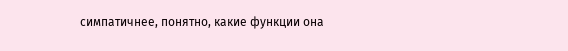симпатичнее, понятно, какие функции она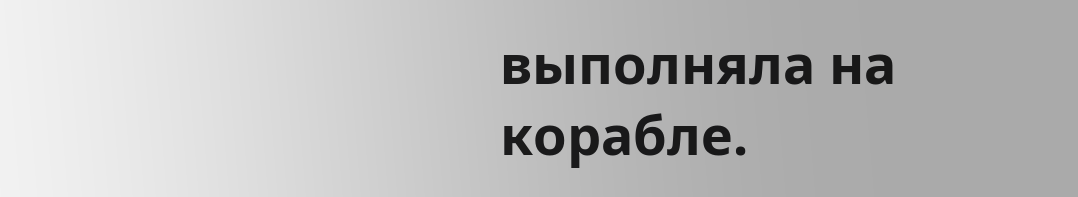выполняла на корабле.